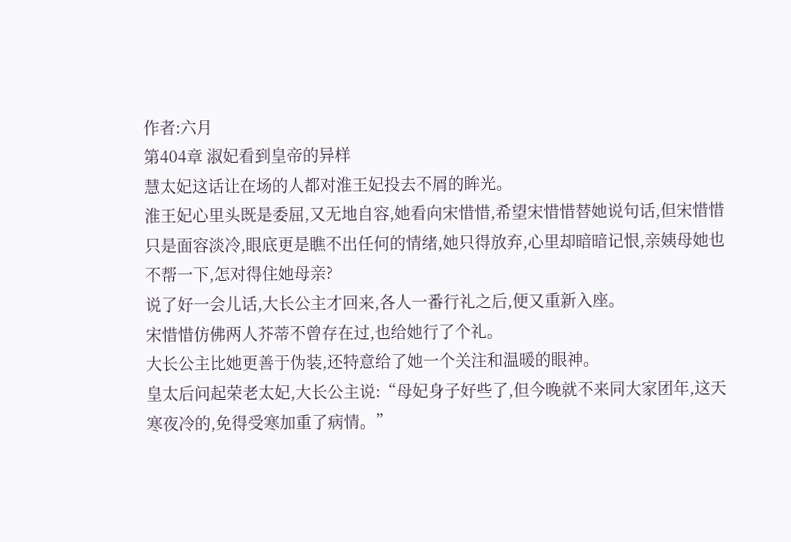作者:六月
第404章 淑妃看到皇帝的异样
慧太妃这话让在场的人都对淮王妃投去不屑的眸光。
淮王妃心里头既是委屈,又无地自容,她看向宋惜惜,希望宋惜惜替她说句话,但宋惜惜只是面容淡冷,眼底更是瞧不出任何的情绪,她只得放弃,心里却暗暗记恨,亲姨母她也不帮一下,怎对得住她母亲?
说了好一会儿话,大长公主才回来,各人一番行礼之后,便又重新入座。
宋惜惜仿佛两人芥蒂不曾存在过,也给她行了个礼。
大长公主比她更善于伪装,还特意给了她一个关注和温暖的眼神。
皇太后问起荣老太妃,大长公主说:“母妃身子好些了,但今晚就不来同大家团年,这天寒夜冷的,免得受寒加重了病情。”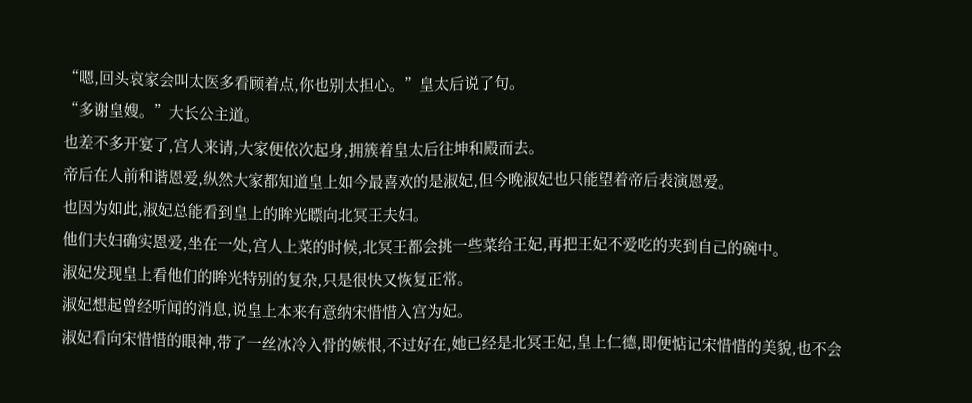“嗯,回头哀家会叫太医多看顾着点,你也别太担心。”皇太后说了句。
“多谢皇嫂。”大长公主道。
也差不多开宴了,宫人来请,大家便依次起身,拥簇着皇太后往坤和殿而去。
帝后在人前和谐恩爱,纵然大家都知道皇上如今最喜欢的是淑妃,但今晚淑妃也只能望着帝后表演恩爱。
也因为如此,淑妃总能看到皇上的眸光瞟向北冥王夫妇。
他们夫妇确实恩爱,坐在一处,宫人上菜的时候,北冥王都会挑一些菜给王妃,再把王妃不爱吃的夹到自己的碗中。
淑妃发现皇上看他们的眸光特别的复杂,只是很快又恢复正常。
淑妃想起曾经听闻的消息,说皇上本来有意纳宋惜惜入宫为妃。
淑妃看向宋惜惜的眼神,带了一丝冰冷入骨的嫉恨,不过好在,她已经是北冥王妃,皇上仁德,即便惦记宋惜惜的美貌,也不会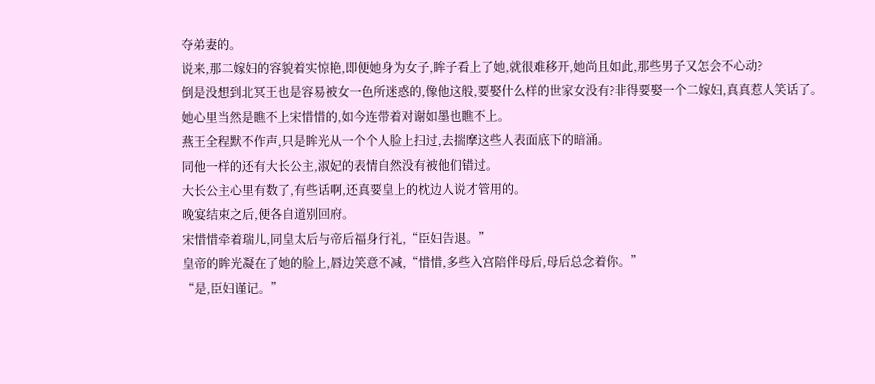夺弟妻的。
说来,那二嫁妇的容貌着实惊艳,即便她身为女子,眸子看上了她,就很难移开,她尚且如此,那些男子又怎会不心动?
倒是没想到北冥王也是容易被女一色所迷惑的,像他这般,要娶什么样的世家女没有?非得要娶一个二嫁妇,真真惹人笑话了。
她心里当然是瞧不上宋惜惜的,如今连带着对谢如墨也瞧不上。
燕王全程默不作声,只是眸光从一个个人脸上扫过,去揣摩这些人表面底下的暗涌。
同他一样的还有大长公主,淑妃的表情自然没有被他们错过。
大长公主心里有数了,有些话啊,还真要皇上的枕边人说才管用的。
晚宴结束之后,便各自道别回府。
宋惜惜牵着瑞儿,同皇太后与帝后福身行礼,“臣妇告退。”
皇帝的眸光凝在了她的脸上,唇边笑意不减,“惜惜,多些入宫陪伴母后,母后总念着你。”
“是,臣妇谨记。”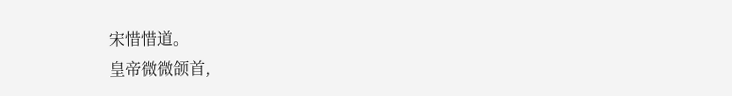宋惜惜道。
皇帝微微颌首,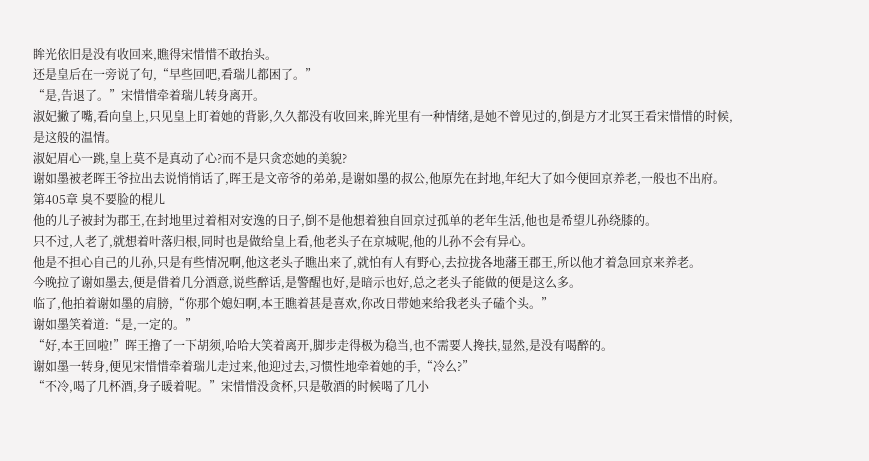眸光依旧是没有收回来,瞧得宋惜惜不敢抬头。
还是皇后在一旁说了句,“早些回吧,看瑞儿都困了。”
“是,告退了。”宋惜惜牵着瑞儿转身离开。
淑妃撇了嘴,看向皇上,只见皇上盯着她的背影,久久都没有收回来,眸光里有一种情绪,是她不曾见过的,倒是方才北冥王看宋惜惜的时候,是这般的温情。
淑妃眉心一跳,皇上莫不是真动了心?而不是只贪恋她的美貌?
谢如墨被老晖王爷拉出去说悄悄话了,晖王是文帝爷的弟弟,是谢如墨的叔公,他原先在封地,年纪大了如今便回京养老,一般也不出府。
第405章 臭不要脸的棍儿
他的儿子被封为郡王,在封地里过着相对安逸的日子,倒不是他想着独自回京过孤单的老年生活,他也是希望儿孙绕膝的。
只不过,人老了,就想着叶落归根,同时也是做给皇上看,他老头子在京城呢,他的儿孙不会有异心。
他是不担心自己的儿孙,只是有些情况啊,他这老头子瞧出来了,就怕有人有野心,去拉拢各地藩王郡王,所以他才着急回京来养老。
今晚拉了谢如墨去,便是借着几分酒意,说些醉话,是警醒也好,是暗示也好,总之老头子能做的便是这么多。
临了,他拍着谢如墨的肩膀,“你那个媳妇啊,本王瞧着甚是喜欢,你改日带她来给我老头子磕个头。”
谢如墨笑着道:“是,一定的。”
“好,本王回啦!”晖王撸了一下胡须,哈哈大笑着离开,脚步走得极为稳当,也不需要人搀扶,显然,是没有喝醉的。
谢如墨一转身,便见宋惜惜牵着瑞儿走过来,他迎过去,习惯性地牵着她的手,“冷么?”
“不冷,喝了几杯酒,身子暖着呢。”宋惜惜没贪杯,只是敬酒的时候喝了几小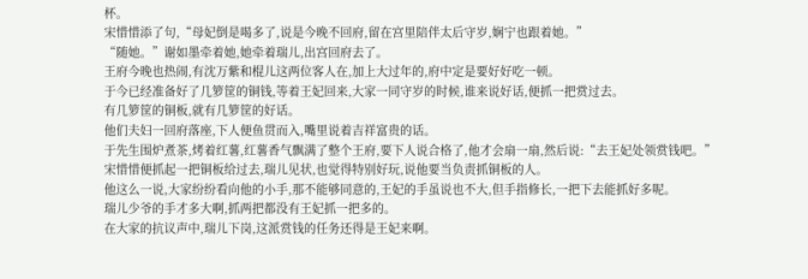杯。
宋惜惜添了句,“母妃倒是喝多了,说是今晚不回府,留在宫里陪伴太后守岁,娴宁也跟着她。”
“随她。”谢如墨牵着她,她牵着瑞儿,出宫回府去了。
王府今晚也热闹,有沈万紫和棍儿这两位客人在,加上大过年的,府中定是要好好吃一顿。
于今已经准备好了几箩筐的铜钱,等着王妃回来,大家一同守岁的时候,谁来说好话,便抓一把赏过去。
有几箩筐的铜板,就有几箩筐的好话。
他们夫妇一回府落座,下人便鱼贯而入,嘴里说着吉祥富贵的话。
于先生围炉煮茶,烤着红薯,红薯香气飘满了整个王府,要下人说合格了,他才会扇一扇,然后说:“去王妃处领赏钱吧。”
宋惜惜便抓起一把铜板给过去,瑞儿见状,也觉得特别好玩,说他要当负责抓铜板的人。
他这么一说,大家纷纷看向他的小手,那不能够同意的,王妃的手虽说也不大,但手指修长,一把下去能抓好多呢。
瑞儿少爷的手才多大啊,抓两把都没有王妃抓一把多的。
在大家的抗议声中,瑞儿下岗,这派赏钱的任务还得是王妃来啊。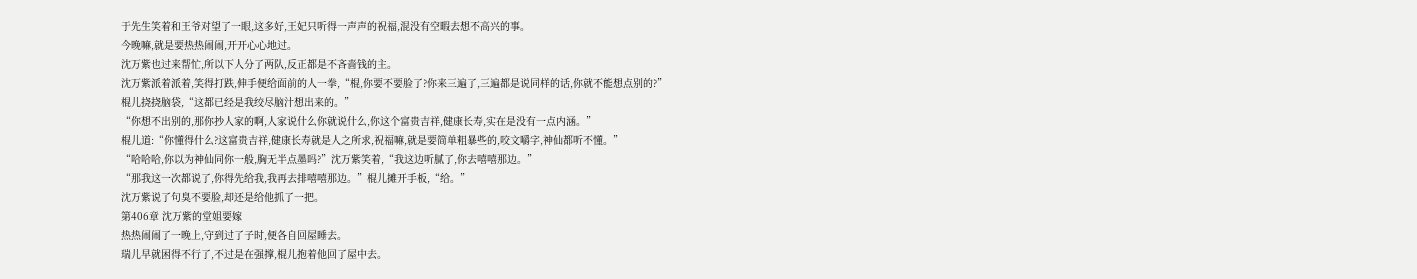于先生笑着和王爷对望了一眼,这多好,王妃只听得一声声的祝福,混没有空暇去想不高兴的事。
今晚嘛,就是要热热闹闹,开开心心地过。
沈万紫也过来帮忙,所以下人分了两队,反正都是不吝啬钱的主。
沈万紫派着派着,笑得打跌,伸手便给面前的人一拳,“棍,你要不要脸了?你来三遍了,三遍都是说同样的话,你就不能想点别的?”
棍儿挠挠脑袋,“这都已经是我绞尽脑汁想出来的。”
“你想不出别的,那你抄人家的啊,人家说什么你就说什么,你这个富贵吉祥,健康长寿,实在是没有一点内涵。”
棍儿道:“你懂得什么?这富贵吉祥,健康长寿就是人之所求,祝福嘛,就是要简单粗暴些的,咬文嚼字,神仙都听不懂。”
“哈哈哈,你以为神仙同你一般,胸无半点墨吗?”沈万紫笑着,“我这边听腻了,你去嘻嘻那边。”
“那我这一次都说了,你得先给我,我再去排嘻嘻那边。”棍儿摊开手板,“给。”
沈万紫说了句臭不要脸,却还是给他抓了一把。
第406章 沈万紫的堂姐要嫁
热热闹闹了一晚上,守到过了子时,便各自回屋睡去。
瑞儿早就困得不行了,不过是在强撑,棍儿抱着他回了屋中去。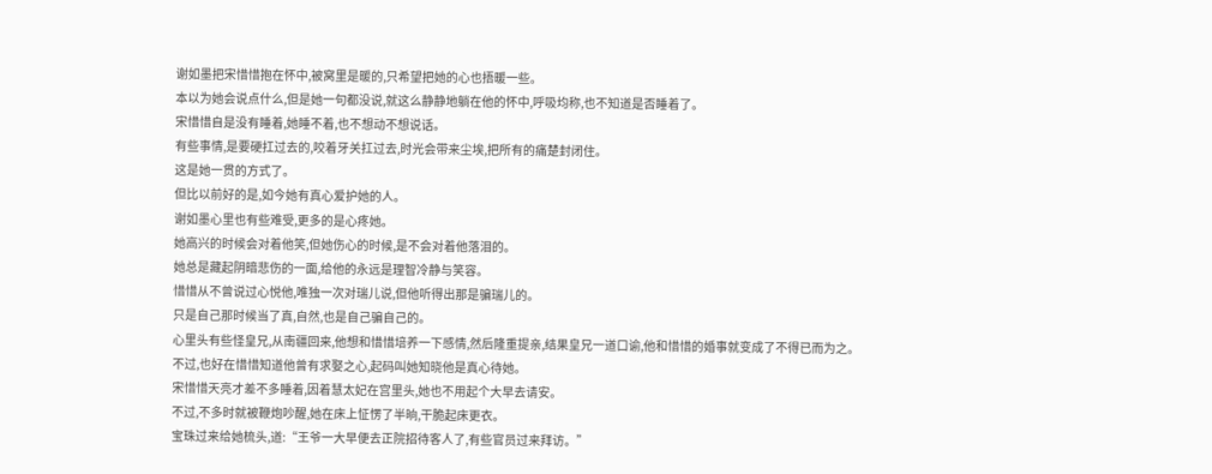谢如墨把宋惜惜抱在怀中,被窝里是暖的,只希望把她的心也捂暖一些。
本以为她会说点什么,但是她一句都没说,就这么静静地躺在他的怀中,呼吸均称,也不知道是否睡着了。
宋惜惜自是没有睡着,她睡不着,也不想动不想说话。
有些事情,是要硬扛过去的,咬着牙关扛过去,时光会带来尘埃,把所有的痛楚封闭住。
这是她一贯的方式了。
但比以前好的是,如今她有真心爱护她的人。
谢如墨心里也有些难受,更多的是心疼她。
她高兴的时候会对着他笑,但她伤心的时候,是不会对着他落泪的。
她总是藏起阴暗悲伤的一面,给他的永远是理智冷静与笑容。
惜惜从不曾说过心悦他,唯独一次对瑞儿说,但他听得出那是骗瑞儿的。
只是自己那时候当了真,自然,也是自己骗自己的。
心里头有些怪皇兄,从南疆回来,他想和惜惜培养一下感情,然后隆重提亲,结果皇兄一道口谕,他和惜惜的婚事就变成了不得已而为之。
不过,也好在惜惜知道他曾有求娶之心,起码叫她知晓他是真心待她。
宋惜惜天亮才差不多睡着,因着慧太妃在宫里头,她也不用起个大早去请安。
不过,不多时就被鞭炮吵醒,她在床上怔愣了半晌,干脆起床更衣。
宝珠过来给她梳头,道:“王爷一大早便去正院招待客人了,有些官员过来拜访。”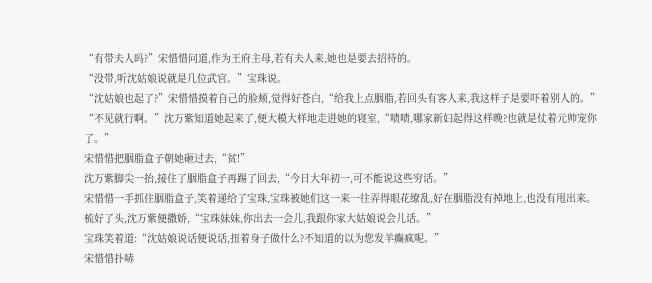“有带夫人吗?”宋惜惜问道,作为王府主母,若有夫人来,她也是要去招待的。
“没带,听沈姑娘说就是几位武官。”宝珠说。
“沈姑娘也起了?”宋惜惜摸着自己的脸颊,觉得好苍白,“给我上点胭脂,若回头有客人来,我这样子是要吓着别人的。”
“不见就行啊。”沈万紫知道她起来了,便大模大样地走进她的寝室,“啧啧,哪家新妇起得这样晚?也就是仗着元帅宠你了。”
宋惜惜把胭脂盒子朝她砸过去,“贫!”
沈万紫脚尖一抬,接住了胭脂盒子再踢了回去,“今日大年初一,可不能说这些穷话。”
宋惜惜一手抓住胭脂盒子,笑着递给了宝珠,宝珠被她们这一来一往弄得眼花缭乱,好在胭脂没有掉地上,也没有甩出来。
梳好了头,沈万紫便撒娇,“宝珠妹妹,你出去一会儿,我跟你家大姑娘说会儿话。”
宝珠笑着道:“沈姑娘说话便说话,扭着身子做什么?不知道的以为您发羊癫疯呢。”
宋惜惜扑哧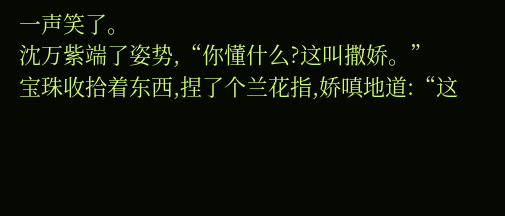一声笑了。
沈万紫端了姿势,“你懂什么?这叫撒娇。”
宝珠收拾着东西,捏了个兰花指,娇嗔地道:“这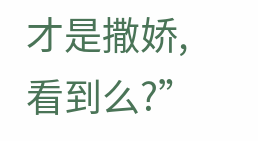才是撒娇,看到么?”